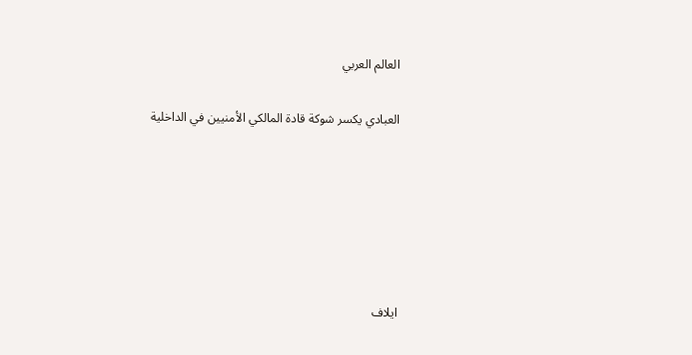العالم العربي

العبادي يکسر شوکة قادة المالکي الأمنيين في الداخلية






ايلاف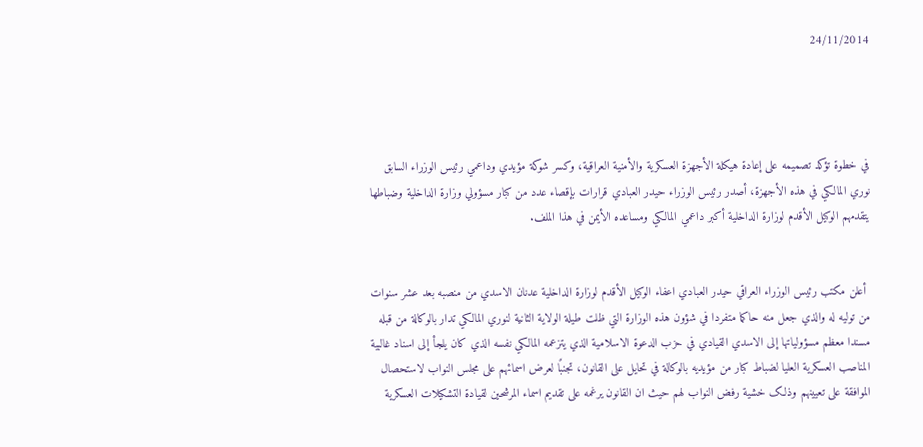24/11/2014




في خطوة تؤکد تصميمه علی إعادة هيکلة الأجهزة العسکرية والأمنية العراقية، وکسر شوکة مؤيدي وداعمي رئيس الوزراء السابق نوري المالکي في هذه الأجهزة، أصدر رئيس الوزراء حيدر العبادي قرارات بإقصاء عدد من کبار مسؤولي وزارة الداخلية وضباطها يتقدمهم الوکيل الأقدم لوزارة الداخلية أکبر داعمي المالکي ومساعده الأيمن في هذا الملف.


 أعلن مکتب رئيس الوزراء العراقي حيدر العبادي اعفاء الوکيل الأقدم لوزارة الداخلية عدنان الاسدي من منصبه بعد عشر سنوات من توليه له والذي جعل منه حاکما متفردا في شؤون هذه الوزارة التي ظلت طيلة الولاية الثانية لنوري المالکي تدار بالوکالة من قبله مسندا معظم مسؤولياتها إلی الاسدي القيادي في حزب الدعوة الاسلامية الذي يتزعمه المالکي نفسه الذي کان يلجأ إلی اسناد غالبية المناصب العسکرية العليا لضباط کبار من مؤيديه بالوکالة في تحايل علی القانون، تجنبًا لعرض اسمائهم علی مجلس النواب لاستحصال الموافقة علی تعيينهم وذلک خشية رفض النواب لهم حيث ان القانون يرغمه علی تقديم اسماء المرشحين لقيادة التشکيلات العسکرية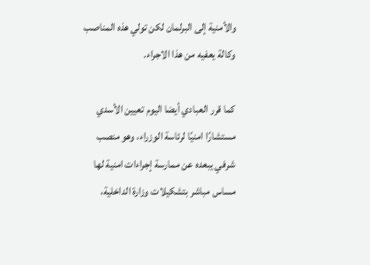والأمنية إلی البرلمان لکن تولي هذه المناصب وکالة يعفيه من هذا الاجراء.

کما قرر العبادي أيضا اليوم تعيين الأسدي مستشارًا امنيًا لرئاسة الوزراء، وهو منصب شرفي يبعده عن ممارسة إجراءات امنية لها مساس مباشر بتشکيلات وزارة الداخلية،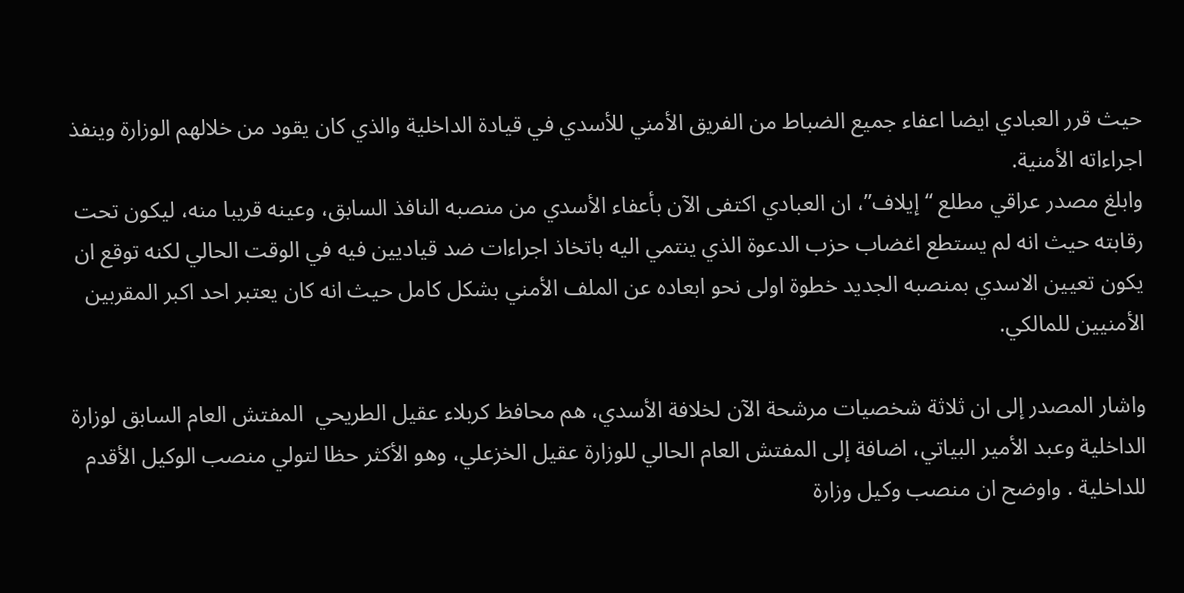حيث قرر العبادي ايضا اعفاء جميع الضباط من الفريق الأمني للأسدي في قيادة الداخلية والذي کان يقود من خلالهم الوزارة وينفذ اجراءاته الأمنية.
وابلغ مصدر عراقي مطلع “إيلاف”، ان العبادي اکتفی الآن بأعفاء الأسدي من منصبه النافذ السابق، وعينه قريبا منه، ليکون تحت رقابته حيث انه لم يستطع اغضاب حزب الدعوة الذي ينتمي اليه باتخاذ اجراءات ضد قياديين فيه في الوقت الحالي لکنه توقع ان يکون تعيين الاسدي بمنصبه الجديد خطوة اولی نحو ابعاده عن الملف الأمني بشکل کامل حيث انه کان يعتبر احد اکبر المقربين الأمنيين للمالکي.

واشار المصدر إلی ان ثلاثة شخصيات مرشحة الآن لخلافة الأسدي، هم محافظ کربلاء عقيل الطريحي  المفتش العام السابق لوزارة الداخلية وعبد الأمير البياتي، اضافة إلی المفتش العام الحالي للوزارة عقيل الخزعلي، وهو الأکثر حظا لتولي منصب الوکيل الأقدم للداخلية . واوضح ان منصب وکيل وزارة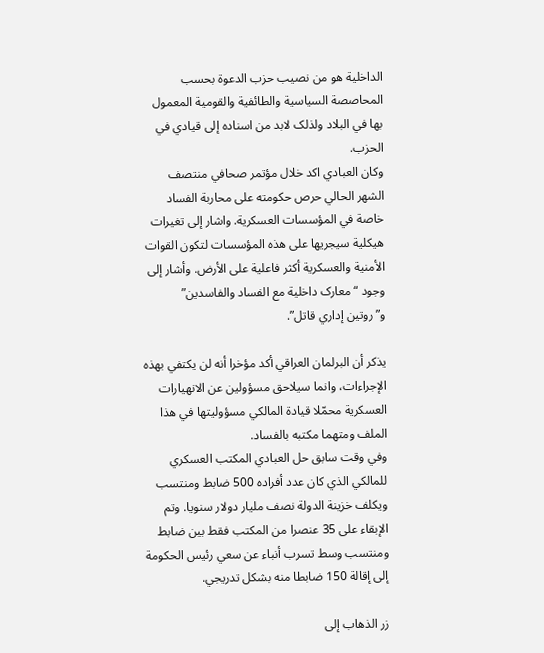الداخلية هو من نصيب حزب الدعوة بحسب المحاصصة السياسية والطائفية والقومية المعمول بها في البلاد ولذلک لابد من اسناده إلی قيادي في الحزب.
وکان العبادي اکد خلال مؤتمر صحافي منتصف الشهر الحالي حرص حکومته علی محاربة الفساد  خاصة في المؤسسات العسکرية. واشار إلی تغيرات هيکلية سيجريها علی هذه المؤسسات لتکون القوات الأمنية والعسکرية أکثر فاعلية علی الأرض. وأشار إلی وجود “معارک داخلية مع الفساد والفاسدين” و”روتين إداري قاتل”.

يذکر أن البرلمان العراقي أکد مؤخرا أنه لن يکتفي بهذه الإجراءات، وانما سيلاحق مسؤولين عن الانهيارات العسکرية محمّلا قيادة المالکي مسؤوليتها في هذا الملف ومتهما مکتبه بالفساد.
وفي وقت سابق حل العبادي المکتب العسکري للمالکي الذي کان عدد أفراده 500 ضابط ومنتسب ويکلف خزينة الدولة نصف مليار دولار سنويا. وتم الإبقاء علی 35 عنصرا من المکتب فقط بين ضابط ومنتسب وسط تسرب أنباء عن سعي رئيس الحکومة إلی إقالة 150 ضابطا منه بشکل تدريجي.

زر الذهاب إلى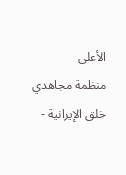الأعلى
منظمة مجاهدي خلق الإيرانية -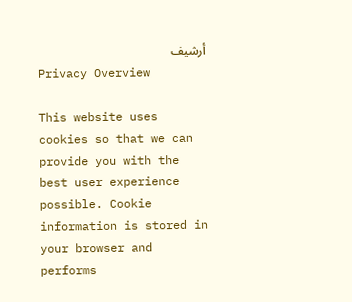أرشیف
Privacy Overview

This website uses cookies so that we can provide you with the best user experience possible. Cookie information is stored in your browser and performs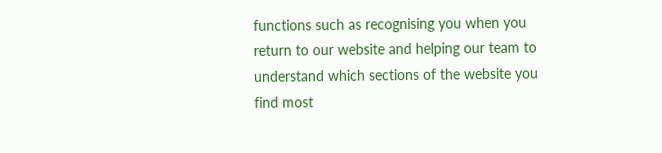functions such as recognising you when you return to our website and helping our team to understand which sections of the website you find most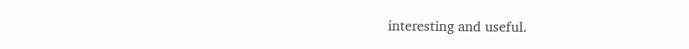interesting and useful.